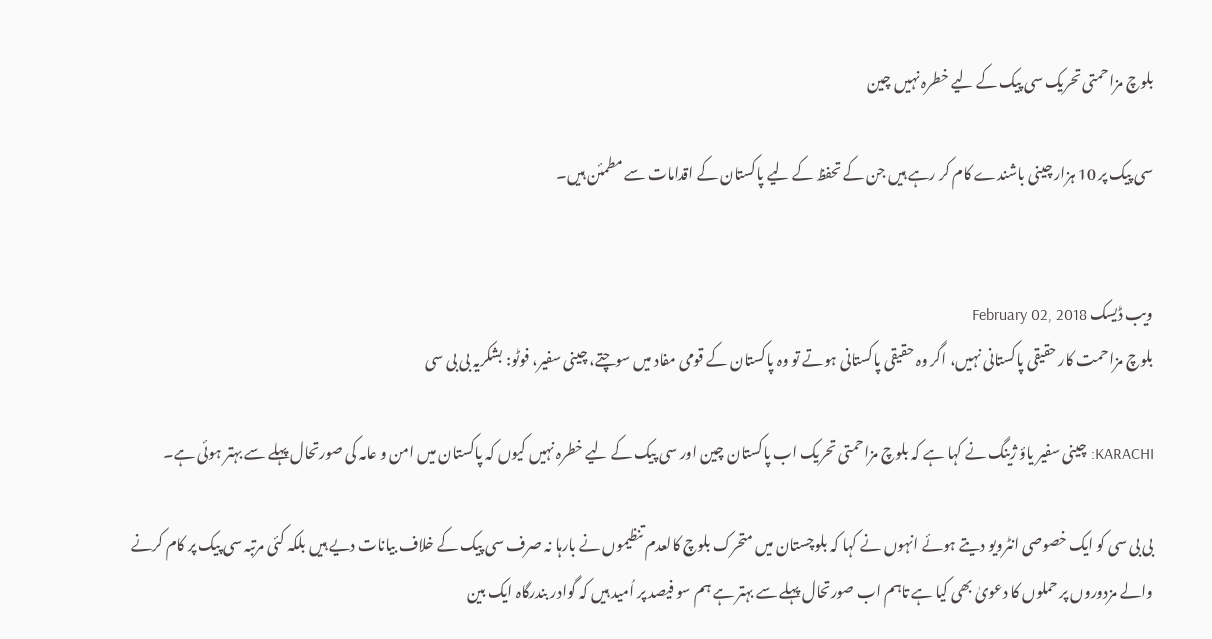بلوچ مزاحمتی تحریک سی پیک کے لیے خطرہ نہیں چین

سی پیک پر 10 ہزار چینی باشندے کام کر رہے ہیں جن کے تحفظ کے لیے پاکستان کے اقدامات سے مطمئن ہیں۔


ویب ڈیسک February 02, 2018
بلوچ مزاحمت کار حقیقی پاکستانی نہیں، اگر وہ حقیقی پاکستانی ہوتے تو وہ پاکستان کے قومی مفاد میں سوچتے، چینی سفیر، فوٹو: بشکریہ بی بی سی

KARACHI: چینی سفیر یاؤ ژینگ نے کہا ہے کہ بلوچ مزاحمتی تحریک اب پاکستان چین اور سی پیک کے لیے خطرہ نہیں کیوں کہ پاکستان میں امن و عامہ کی صورتحال پہلے سے بہتر ہوئی ہے۔

بی بی سی کو ایک خصوصی انٹرویو دیتے ہوئے انہوں نے کہا کہ بلوچستان میں متحرک بلوچ کالعدم تنظیموں نے بارہا نہ صرف سی پیک کے خلاف بیانات دیے ہیں بلکہ کئی مرتبہ سی پیک پر کام کرنے والے مزدوروں پر حملوں کا دعویٰ بھی کیا ہے تاہم اب صورتحال پہلے سے بہتر ہے ہم سو فیصد پر اُمید ہیں کہ گوادر بندرگاہ ایک بین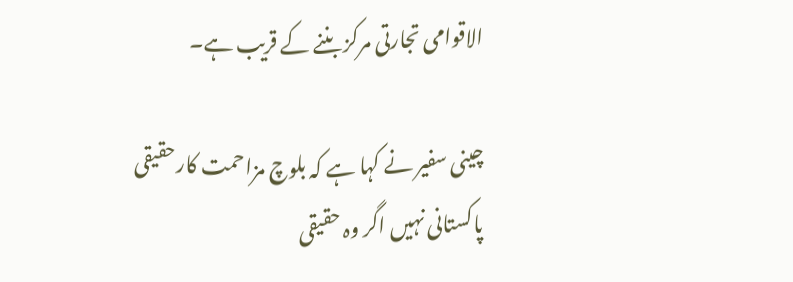الاقوامی تجارتی مرکز بننے کے قریب ہے۔

چینی سفیر نے کہا ہے کہ بلوچ مزاحمت کارحقیقی پاکستانی نہیں اگر وہ حقیقی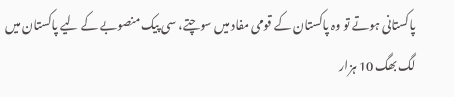پاکستانی ہوتے تو وہ پاکستان کے قومی مفاد میں سوچتے، سی پیک منصوبے کے لیے پاکستان میں لگ بھگ 10 ہزار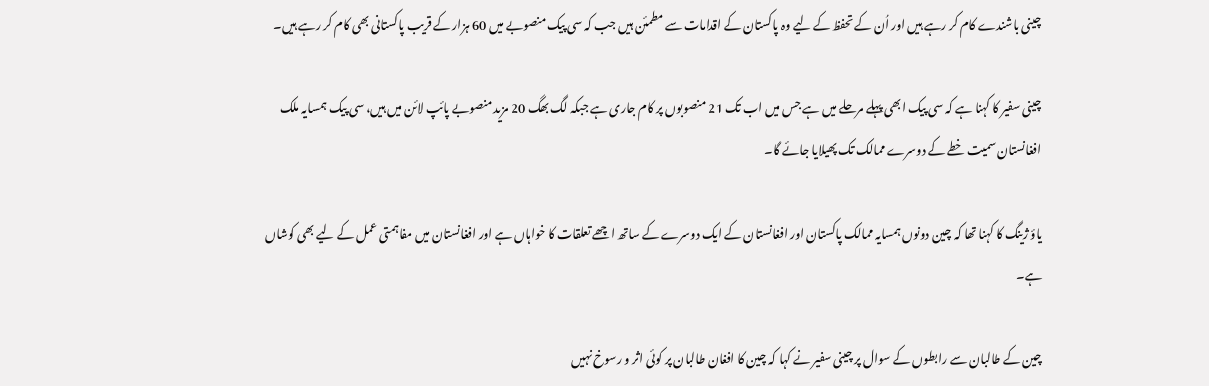چینی باشندے کام کر رہے ہیں اور اُن کے تحفظ کے لیے وہ پاکستان کے اقدامات سے مطمئن ہیں جب کہ سی پیک منصوبے میں 60 ہزار کے قریب پاکستانی بھی کام کر رہے ہیں۔

چینی سفیر کا کہنا ہے کہ سی پیک ابھی پہلے مرحلے میں ہے جس میں اب تک 21 منصوبوں پر کام جاری ہے جبکہ لگ بھگ 20 مزید منصوبے پائپ لائن میں ہیں، سی پیک ہمسایہ ملک افغانستان سمیت خطے کے دوسرے ممالک تک پھیلایا جائے گا۔

یاؤ ژینگ کا کہنا تھا کہ چین دونوں ہمسایہ ممالک پاکستان اور افغانستان کے ایک دوسرے کے ساتھ اچھے تعلقات کا خواہاں ہے اور افغانستان میں مفاہمتی عمل کے لیے بھی کوشاں ہے۔

چین کے طالبان سے رابطوں کے سوال پر چینی سفیر نے کہا کہ چین کا افغان طالبان پر کوئی اثر و رسوخ نہیں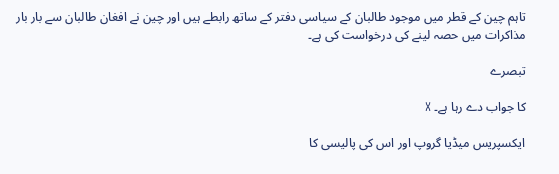تاہم چین کے قطر میں موجود طالبان کے سیاسی دفتر کے ساتھ رابطے ہیں اور چین نے افغان طالبان سے بار بار مذاکرات میں حصہ لینے کی درخواست کی ہے۔

تبصرے

کا جواب دے رہا ہے۔ X

ایکسپریس میڈیا گروپ اور اس کی پالیسی کا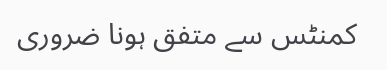کمنٹس سے متفق ہونا ضروری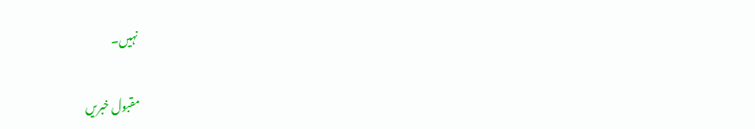نہیں۔

مقبول خبریں